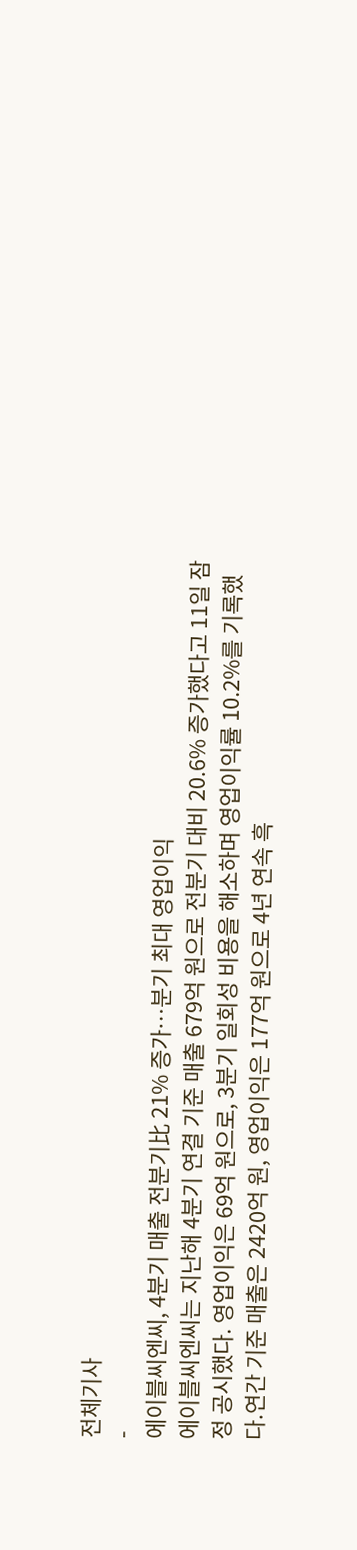전체기사
-
에이블씨엔씨, 4분기 매출 전분기比 21% 증가…분기 최대 영업이익
에이블씨엔씨는 지난해 4분기 연결 기준 매출 679억 원으로 전분기 대비 20.6% 증가했다고 11일 잠정 공시했다. 영업이익은 69억 원으로, 3분기 일회성 비용을 해소하며 영업이익률 10.2%를 기록했다.연간 기준 매출은 2420억 원, 영업이익은 177억 원으로 4년 연속 흑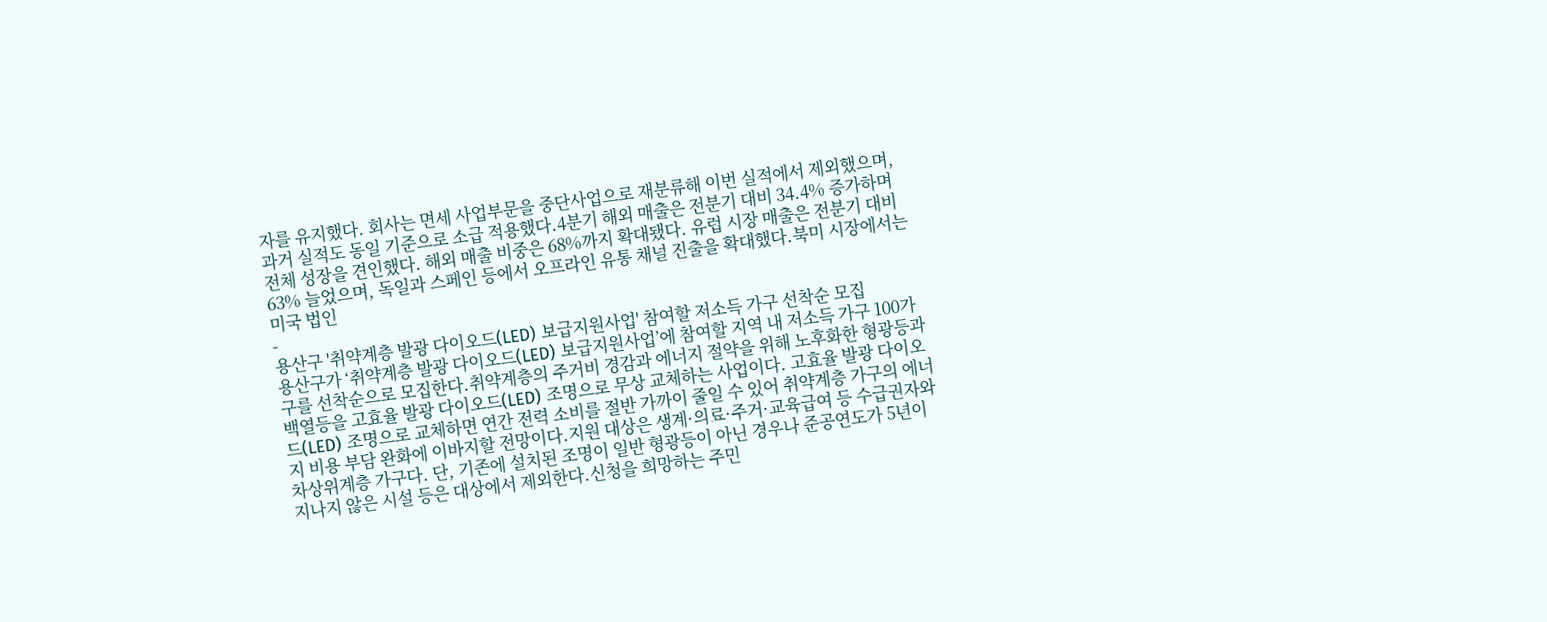자를 유지했다. 회사는 면세 사업부문을 중단사업으로 재분류해 이번 실적에서 제외했으며, 과거 실적도 동일 기준으로 소급 적용했다.4분기 해외 매출은 전분기 대비 34.4% 증가하며 전체 성장을 견인했다. 해외 매출 비중은 68%까지 확대됐다. 유럽 시장 매출은 전분기 대비 63% 늘었으며, 독일과 스페인 등에서 오프라인 유통 채널 진출을 확대했다.북미 시장에서는 미국 법인
-
용산구 '취약계층 발광 다이오드(LED) 보급지원사업' 참여할 저소득 가구 선착순 모집
용산구가 ‘취약계층 발광 다이오드(LED) 보급지원사업’에 참여할 지역 내 저소득 가구 100가구를 선착순으로 모집한다.취약계층의 주거비 경감과 에너지 절약을 위해 노후화한 형광등과 백열등을 고효율 발광 다이오드(LED) 조명으로 무상 교체하는 사업이다. 고효율 발광 다이오드(LED) 조명으로 교체하면 연간 전력 소비를 절반 가까이 줄일 수 있어 취약계층 가구의 에너지 비용 부담 완화에 이바지할 전망이다.지원 대상은 생계·의료·주거·교육급여 등 수급권자와 차상위계층 가구다. 단, 기존에 설치된 조명이 일반 형광등이 아닌 경우나 준공연도가 5년이 지나지 않은 시설 등은 대상에서 제외한다.신청을 희망하는 주민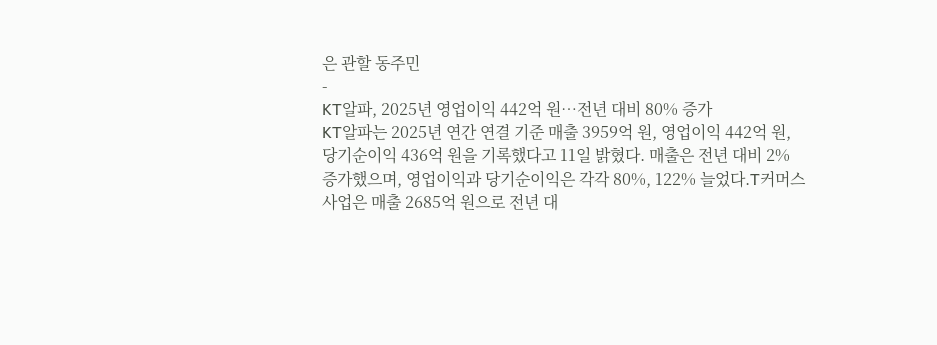은 관할 동주민
-
KT알파, 2025년 영업이익 442억 원…전년 대비 80% 증가
KT알파는 2025년 연간 연결 기준 매출 3959억 원, 영업이익 442억 원, 당기순이익 436억 원을 기록했다고 11일 밝혔다. 매출은 전년 대비 2% 증가했으며, 영업이익과 당기순이익은 각각 80%, 122% 늘었다.T커머스 사업은 매출 2685억 원으로 전년 대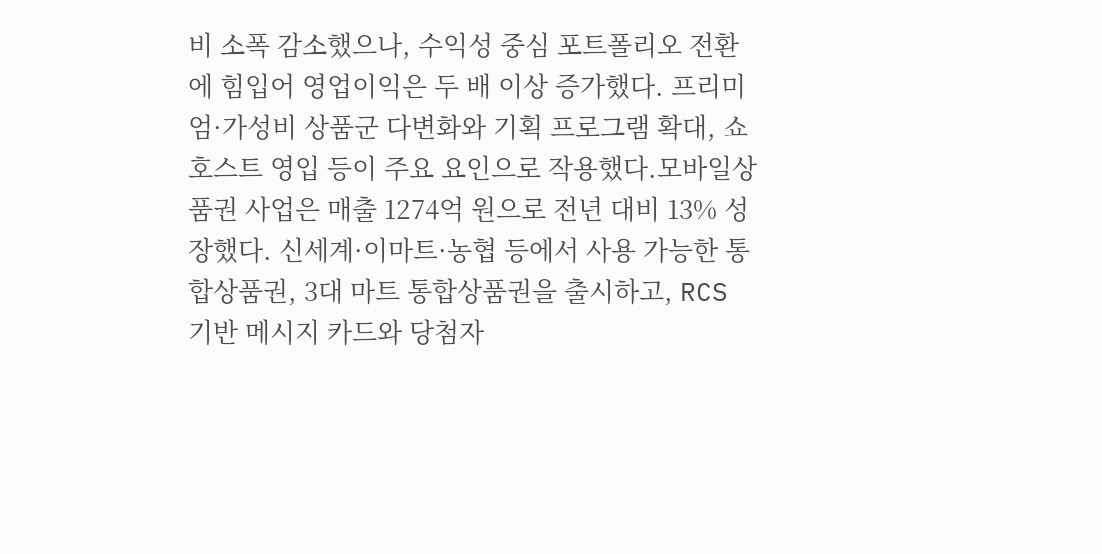비 소폭 감소했으나, 수익성 중심 포트폴리오 전환에 힘입어 영업이익은 두 배 이상 증가했다. 프리미엄·가성비 상품군 다변화와 기획 프로그램 확대, 쇼호스트 영입 등이 주요 요인으로 작용했다.모바일상품권 사업은 매출 1274억 원으로 전년 대비 13% 성장했다. 신세계·이마트·농협 등에서 사용 가능한 통합상품권, 3대 마트 통합상품권을 출시하고, RCS 기반 메시지 카드와 당첨자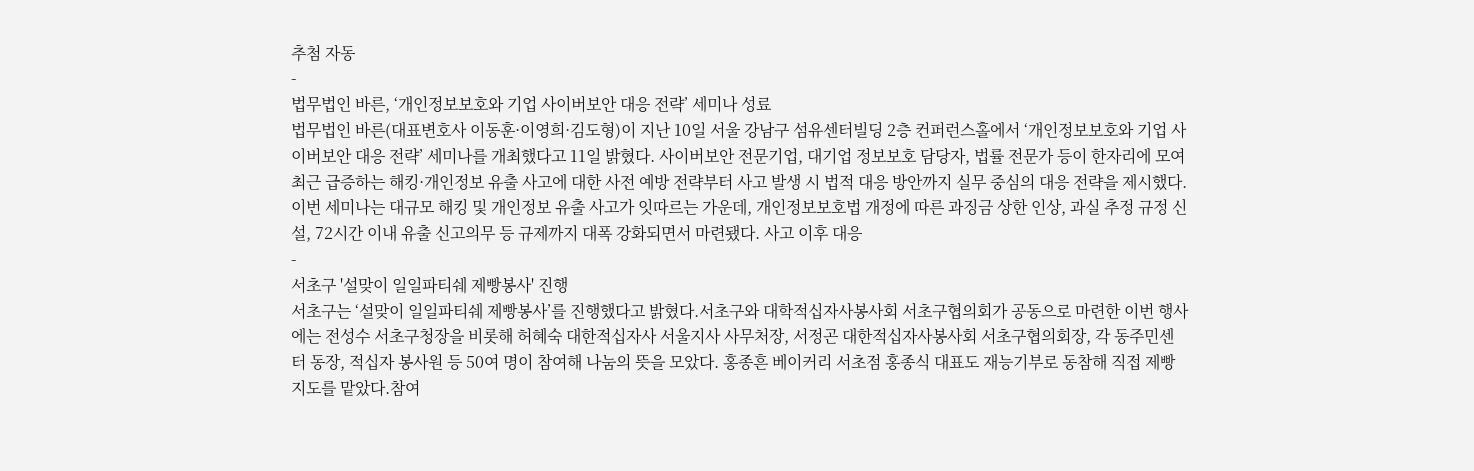추첨 자동
-
법무법인 바른, ‘개인정보보호와 기업 사이버보안 대응 전략’ 세미나 성료
법무법인 바른(대표변호사 이동훈·이영희·김도형)이 지난 10일 서울 강남구 섬유센터빌딩 2층 컨퍼런스홀에서 ‘개인정보보호와 기업 사이버보안 대응 전략’ 세미나를 개최했다고 11일 밝혔다. 사이버보안 전문기업, 대기업 정보보호 담당자, 법률 전문가 등이 한자리에 모여 최근 급증하는 해킹·개인정보 유출 사고에 대한 사전 예방 전략부터 사고 발생 시 법적 대응 방안까지 실무 중심의 대응 전략을 제시했다.이번 세미나는 대규모 해킹 및 개인정보 유출 사고가 잇따르는 가운데, 개인정보보호법 개정에 따른 과징금 상한 인상, 과실 추정 규정 신설, 72시간 이내 유출 신고의무 등 규제까지 대폭 강화되면서 마련됐다. 사고 이후 대응
-
서초구 '설맞이 일일파티쉐 제빵봉사' 진행
서초구는 ‘설맞이 일일파티쉐 제빵봉사’를 진행했다고 밝혔다.서초구와 대학적십자사봉사회 서초구협의회가 공동으로 마련한 이번 행사에는 전성수 서초구청장을 비롯해 허혜숙 대한적십자사 서울지사 사무처장, 서정곤 대한적십자사봉사회 서초구협의회장, 각 동주민센터 동장, 적십자 봉사원 등 50여 명이 참여해 나눔의 뜻을 모았다. 홍종흔 베이커리 서초점 홍종식 대표도 재능기부로 동참해 직접 제빵 지도를 맡았다.참여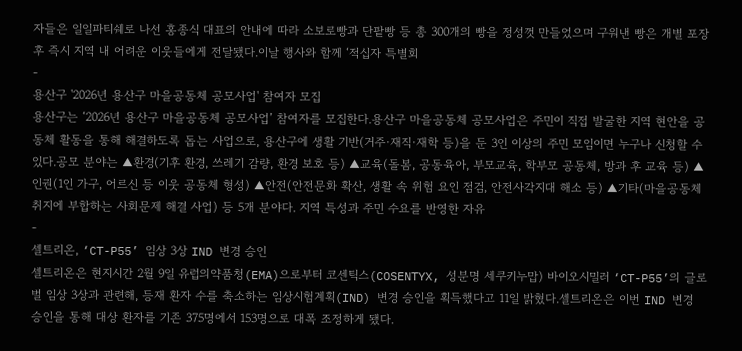자들은 일일파티쉐로 나선 홍종식 대표의 안내에 따라 소보로빵과 단팥빵 등 총 300개의 빵을 정성껏 만들었으며 구워낸 빵은 개별 포장 후 즉시 지역 내 어려운 이웃들에게 전달됐다.이날 행사와 함께 ‘적십자 특별회
-
용산구 '2026년 용산구 마을공동체 공모사업' 참여자 모집
용산구는 ‘2026년 용산구 마을공동체 공모사업’ 참여자를 모집한다.용산구 마을공동체 공모사업은 주민이 직접 발굴한 지역 현안을 공동체 활동을 통해 해결하도록 돕는 사업으로, 용산구에 생활 기반(거주·재직·재학 등)을 둔 3인 이상의 주민 모임이면 누구나 신청할 수 있다.공모 분야는 ▲환경(기후 환경, 쓰레기 감량, 환경 보호 등) ▲교육(돌봄, 공동육아, 부모교육, 학부모 공동체, 방과 후 교육 등) ▲인권(1인 가구, 어르신 등 이웃 공동체 형성) ▲안전(안전문화 확산, 생활 속 위험 요인 점검, 안전사각지대 해소 등) ▲기타(마을공동체 취지에 부합하는 사회문제 해결 사업) 등 5개 분야다. 지역 특성과 주민 수요를 반영한 자유
-
셀트리온, ‘CT-P55’ 임상 3상 IND 변경 승인
셀트리온은 현지시간 2월 9일 유럽의약품청(EMA)으로부터 코센틱스(COSENTYX, 성분명 세쿠키누맙) 바이오시밀러 ‘CT-P55’의 글로벌 임상 3상과 관련해, 등재 환자 수를 축소하는 임상시험계획(IND) 변경 승인을 획득했다고 11일 밝혔다.셀트리온은 이번 IND 변경 승인을 통해 대상 환자를 기존 375명에서 153명으로 대폭 조정하게 됐다.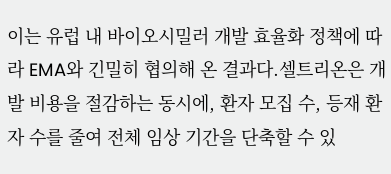이는 유럽 내 바이오시밀러 개발 효율화 정책에 따라 EMA와 긴밀히 협의해 온 결과다.셀트리온은 개발 비용을 절감하는 동시에, 환자 모집 수, 등재 환자 수를 줄여 전체 임상 기간을 단축할 수 있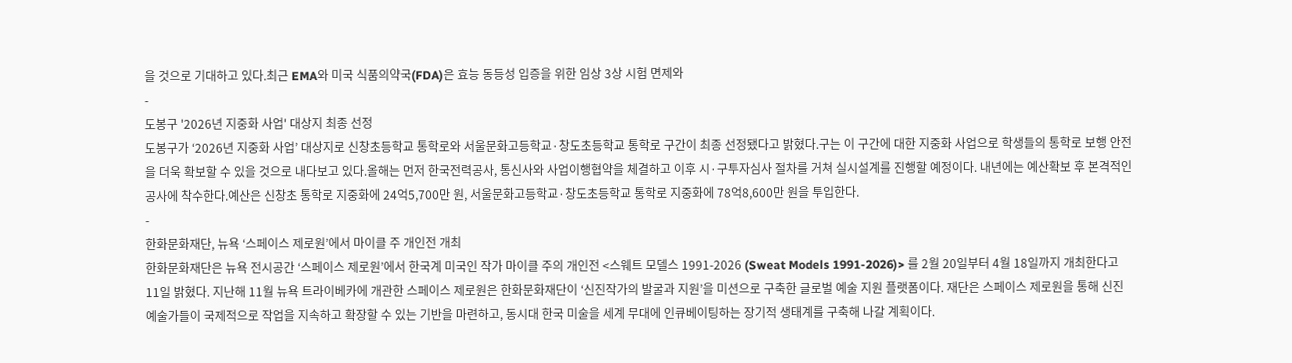을 것으로 기대하고 있다.최근 EMA와 미국 식품의약국(FDA)은 효능 동등성 입증을 위한 임상 3상 시험 면제와
-
도봉구 '2026년 지중화 사업' 대상지 최종 선정
도봉구가 ‘2026년 지중화 사업’ 대상지로 신창초등학교 통학로와 서울문화고등학교·창도초등학교 통학로 구간이 최종 선정됐다고 밝혔다.구는 이 구간에 대한 지중화 사업으로 학생들의 통학로 보행 안전을 더욱 확보할 수 있을 것으로 내다보고 있다.올해는 먼저 한국전력공사, 통신사와 사업이행협약을 체결하고 이후 시·구투자심사 절차를 거쳐 실시설계를 진행할 예정이다. 내년에는 예산확보 후 본격적인 공사에 착수한다.예산은 신창초 통학로 지중화에 24억5,700만 원, 서울문화고등학교·창도초등학교 통학로 지중화에 78억8,600만 원을 투입한다.
-
한화문화재단, 뉴욕 ‘스페이스 제로원’에서 마이클 주 개인전 개최
한화문화재단은 뉴욕 전시공간 ‘스페이스 제로원’에서 한국계 미국인 작가 마이클 주의 개인전 <스웨트 모델스 1991-2026 (Sweat Models 1991-2026)> 를 2월 20일부터 4월 18일까지 개최한다고 11일 밝혔다. 지난해 11월 뉴욕 트라이베카에 개관한 스페이스 제로원은 한화문화재단이 ‘신진작가의 발굴과 지원’을 미션으로 구축한 글로벌 예술 지원 플랫폼이다. 재단은 스페이스 제로원을 통해 신진 예술가들이 국제적으로 작업을 지속하고 확장할 수 있는 기반을 마련하고, 동시대 한국 미술을 세계 무대에 인큐베이팅하는 장기적 생태계를 구축해 나갈 계획이다.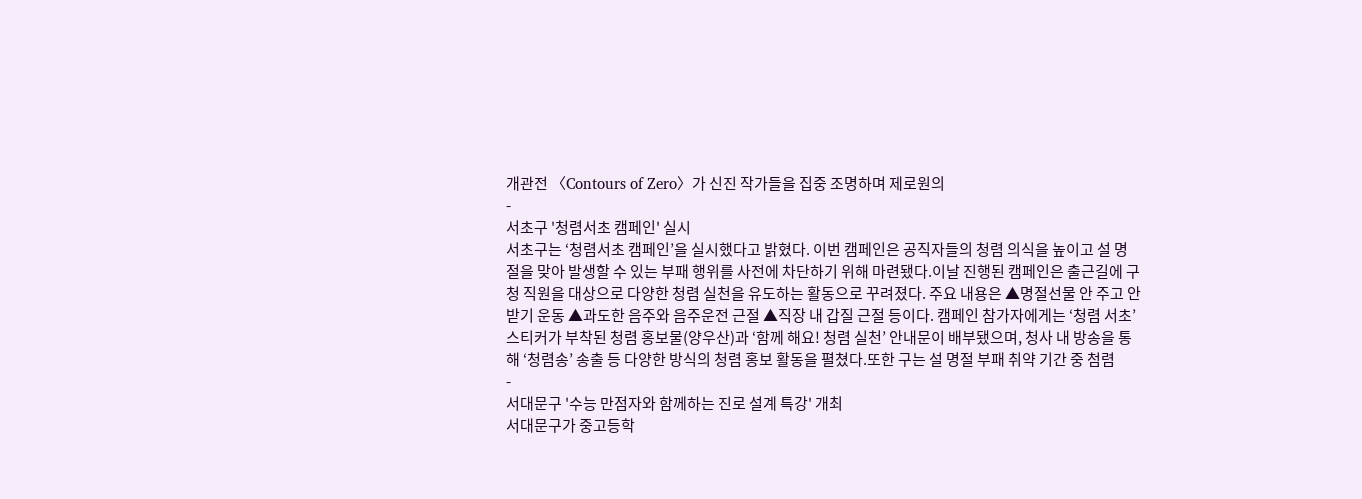개관전 〈Contours of Zero〉가 신진 작가들을 집중 조명하며 제로원의
-
서초구 '청렴서초 캠페인' 실시
서초구는 ‘청렴서초 캠페인’을 실시했다고 밝혔다. 이번 캠페인은 공직자들의 청렴 의식을 높이고 설 명절을 맞아 발생할 수 있는 부패 행위를 사전에 차단하기 위해 마련됐다.이날 진행된 캠페인은 출근길에 구청 직원을 대상으로 다양한 청렴 실천을 유도하는 활동으로 꾸려졌다. 주요 내용은 ▲명절선물 안 주고 안 받기 운동 ▲과도한 음주와 음주운전 근절 ▲직장 내 갑질 근절 등이다. 캠페인 참가자에게는 ‘청렴 서초’ 스티커가 부착된 청렴 홍보물(양우산)과 ‘함께 해요! 청렴 실천’ 안내문이 배부됐으며, 청사 내 방송을 통해 ‘청렴송’ 송출 등 다양한 방식의 청렴 홍보 활동을 펼쳤다.또한 구는 설 명절 부패 취약 기간 중 첨렴
-
서대문구 '수능 만점자와 함께하는 진로 설계 특강' 개최
서대문구가 중고등학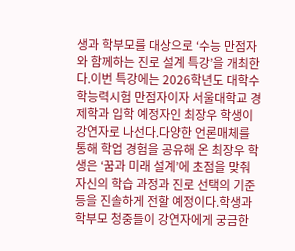생과 학부모를 대상으로 ‘수능 만점자와 함께하는 진로 설계 특강’을 개최한다.이번 특강에는 2026학년도 대학수학능력시험 만점자이자 서울대학교 경제학과 입학 예정자인 최장우 학생이 강연자로 나선다.다양한 언론매체를 통해 학업 경험을 공유해 온 최장우 학생은 ‘꿈과 미래 설계’에 초점을 맞춰 자신의 학습 과정과 진로 선택의 기준 등을 진솔하게 전할 예정이다.학생과 학부모 청중들이 강연자에게 궁금한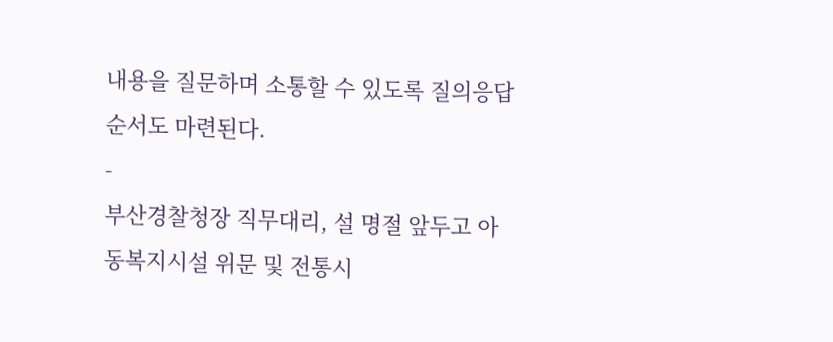내용을 질문하며 소통할 수 있도록 질의응답 순서도 마련된다.
-
부산경찰청장 직무대리, 설 명절 앞두고 아동복지시설 위문 및 전통시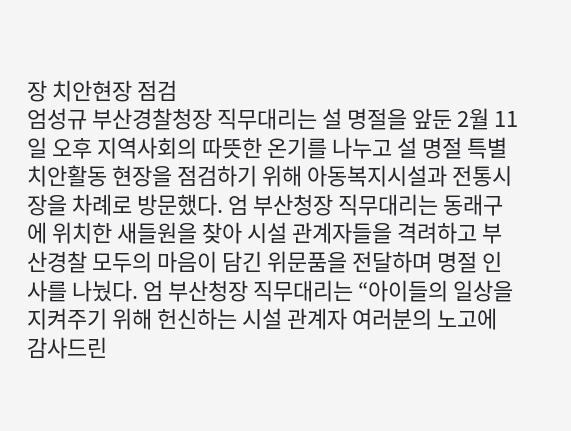장 치안현장 점검
엄성규 부산경찰청장 직무대리는 설 명절을 앞둔 2월 11일 오후 지역사회의 따뜻한 온기를 나누고 설 명절 특별치안활동 현장을 점검하기 위해 아동복지시설과 전통시장을 차례로 방문했다. 엄 부산청장 직무대리는 동래구에 위치한 새들원을 찾아 시설 관계자들을 격려하고 부산경찰 모두의 마음이 담긴 위문품을 전달하며 명절 인사를 나눴다. 엄 부산청장 직무대리는 “아이들의 일상을 지켜주기 위해 헌신하는 시설 관계자 여러분의 노고에 감사드린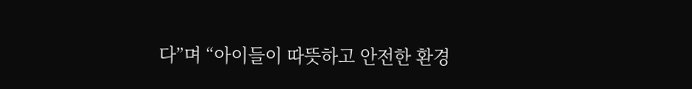다”며 “아이들이 따뜻하고 안전한 환경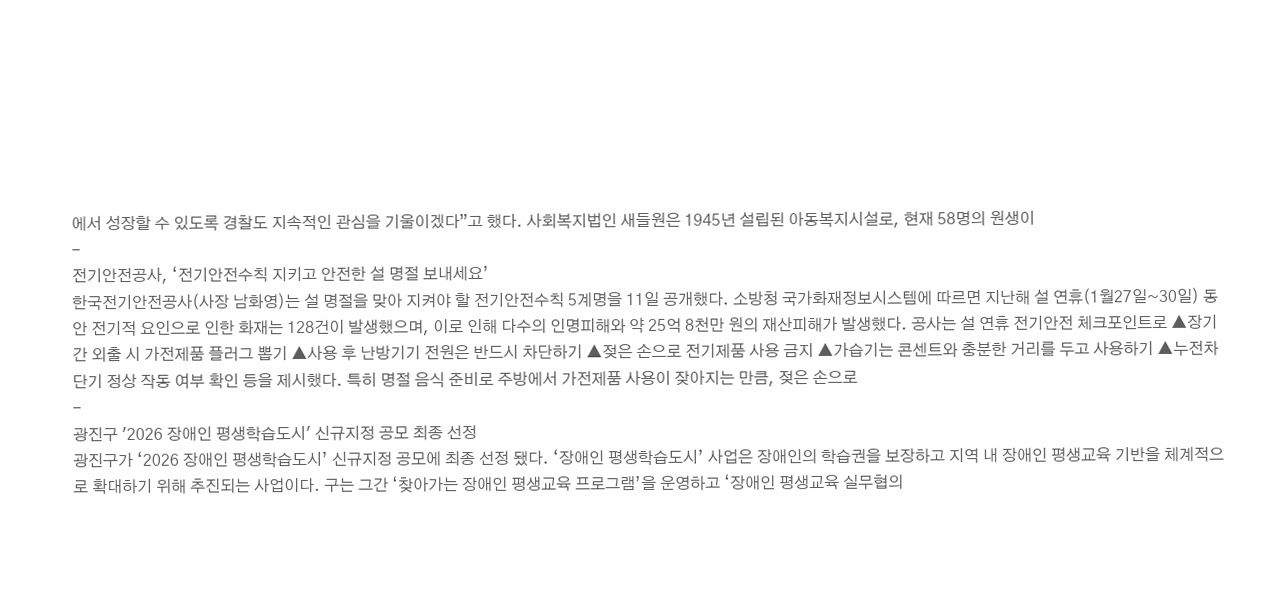에서 성장할 수 있도록 경찰도 지속적인 관심을 기울이겠다”고 했다. 사회복지법인 새들원은 1945년 설립된 아동복지시설로, 현재 58명의 원생이
-
전기안전공사, ‘전기안전수칙 지키고 안전한 설 명절 보내세요’
한국전기안전공사(사장 남화영)는 설 명절을 맞아 지켜야 할 전기안전수칙 5계명을 11일 공개했다. 소방청 국가화재정보시스템에 따르면 지난해 설 연휴(1월27일~30일) 동안 전기적 요인으로 인한 화재는 128건이 발생했으며, 이로 인해 다수의 인명피해와 약 25억 8천만 원의 재산피해가 발생했다. 공사는 설 연휴 전기안전 체크포인트로 ▲장기간 외출 시 가전제품 플러그 뽑기 ▲사용 후 난방기기 전원은 반드시 차단하기 ▲젖은 손으로 전기제품 사용 금지 ▲가습기는 콘센트와 충분한 거리를 두고 사용하기 ▲누전차단기 정상 작동 여부 확인 등을 제시했다. 특히 명절 음식 준비로 주방에서 가전제품 사용이 잦아지는 만큼, 젖은 손으로
-
광진구 '2026 장애인 평생학습도시' 신규지정 공모 최종 선정
광진구가 ‘2026 장애인 평생학습도시’ 신규지정 공모에 최종 선정 됐다. ‘장애인 평생학습도시’ 사업은 장애인의 학습권을 보장하고 지역 내 장애인 평생교육 기반을 체계적으로 확대하기 위해 추진되는 사업이다. 구는 그간 ‘찾아가는 장애인 평생교육 프로그램’을 운영하고 ‘장애인 평생교육 실무협의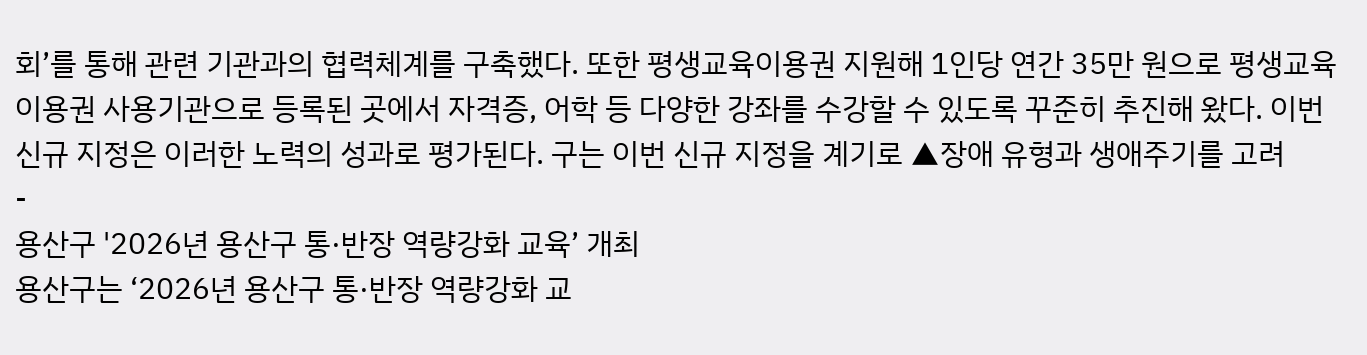회’를 통해 관련 기관과의 협력체계를 구축했다. 또한 평생교육이용권 지원해 1인당 연간 35만 원으로 평생교육 이용권 사용기관으로 등록된 곳에서 자격증, 어학 등 다양한 강좌를 수강할 수 있도록 꾸준히 추진해 왔다. 이번 신규 지정은 이러한 노력의 성과로 평가된다. 구는 이번 신규 지정을 계기로 ▲장애 유형과 생애주기를 고려
-
용산구 '2026년 용산구 통·반장 역량강화 교육’ 개최
용산구는 ‘2026년 용산구 통·반장 역량강화 교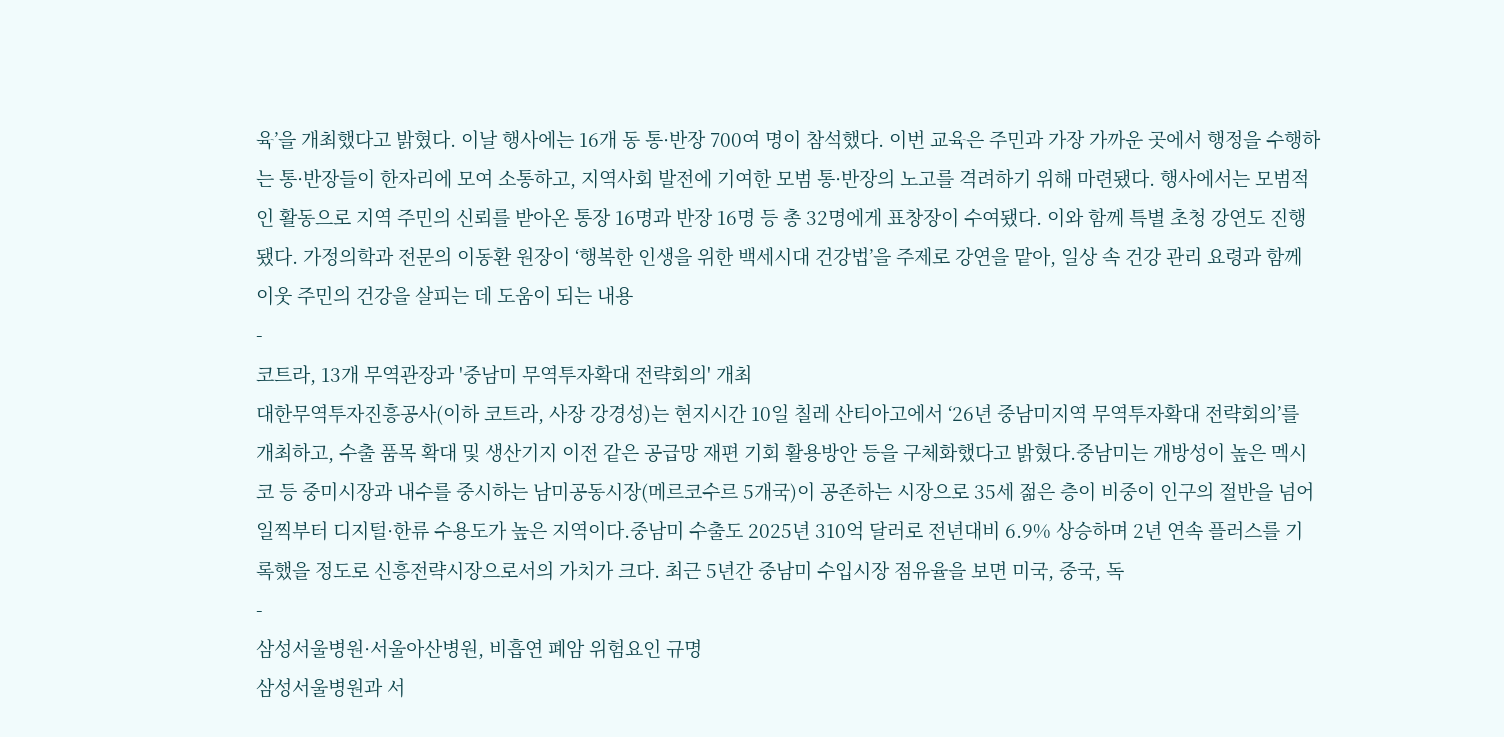육’을 개최했다고 밝혔다. 이날 행사에는 16개 동 통·반장 700여 명이 참석했다. 이번 교육은 주민과 가장 가까운 곳에서 행정을 수행하는 통·반장들이 한자리에 모여 소통하고, 지역사회 발전에 기여한 모범 통·반장의 노고를 격려하기 위해 마련됐다. 행사에서는 모범적인 활동으로 지역 주민의 신뢰를 받아온 통장 16명과 반장 16명 등 총 32명에게 표창장이 수여됐다. 이와 함께 특별 초청 강연도 진행됐다. 가정의학과 전문의 이동환 원장이 ‘행복한 인생을 위한 백세시대 건강법’을 주제로 강연을 맡아, 일상 속 건강 관리 요령과 함께 이웃 주민의 건강을 살피는 데 도움이 되는 내용
-
코트라, 13개 무역관장과 '중남미 무역투자확대 전략회의' 개최
대한무역투자진흥공사(이하 코트라, 사장 강경성)는 현지시간 10일 칠레 산티아고에서 ‘26년 중남미지역 무역투자확대 전략회의’를 개최하고, 수출 품목 확대 및 생산기지 이전 같은 공급망 재편 기회 활용방안 등을 구체화했다고 밝혔다.중남미는 개방성이 높은 멕시코 등 중미시장과 내수를 중시하는 남미공동시장(메르코수르 5개국)이 공존하는 시장으로 35세 젊은 층이 비중이 인구의 절반을 넘어 일찍부터 디지털·한류 수용도가 높은 지역이다.중남미 수출도 2025년 310억 달러로 전년대비 6.9% 상승하며 2년 연속 플러스를 기록했을 정도로 신흥전략시장으로서의 가치가 크다. 최근 5년간 중남미 수입시장 점유율을 보면 미국, 중국, 독
-
삼성서울병원·서울아산병원, 비흡연 폐암 위험요인 규명
삼성서울병원과 서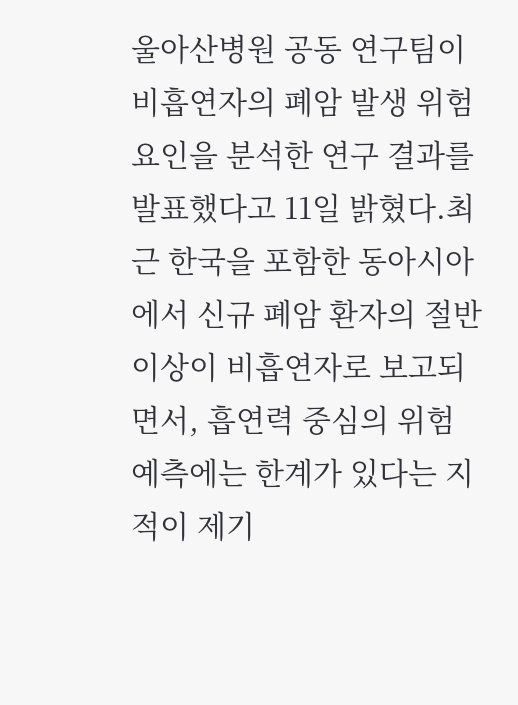울아산병원 공동 연구팀이 비흡연자의 폐암 발생 위험 요인을 분석한 연구 결과를 발표했다고 11일 밝혔다.최근 한국을 포함한 동아시아에서 신규 폐암 환자의 절반 이상이 비흡연자로 보고되면서, 흡연력 중심의 위험 예측에는 한계가 있다는 지적이 제기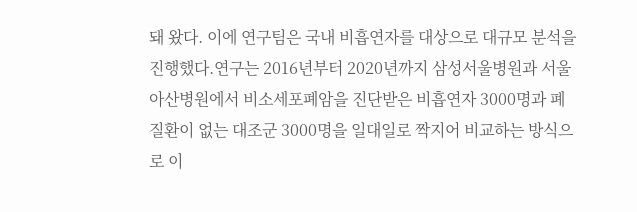돼 왔다. 이에 연구팀은 국내 비흡연자를 대상으로 대규모 분석을 진행했다.연구는 2016년부터 2020년까지 삼성서울병원과 서울아산병원에서 비소세포폐암을 진단받은 비흡연자 3000명과 폐 질환이 없는 대조군 3000명을 일대일로 짝지어 비교하는 방식으로 이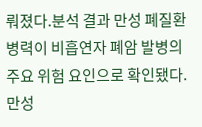뤄졌다.분석 결과 만성 폐질환 병력이 비흡연자 폐암 발병의 주요 위험 요인으로 확인됐다. 만성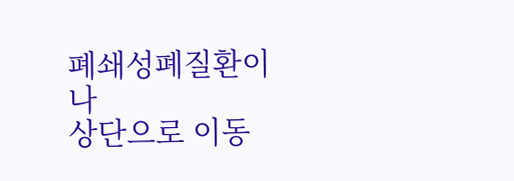폐쇄성폐질환이나
상단으로 이동